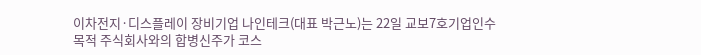이차전지·디스플레이 장비기업 나인테크(대표 박근노)는 22일 교보7호기업인수목적 주식회사와의 합병신주가 코스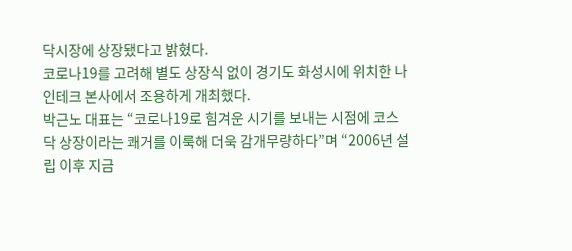닥시장에 상장됐다고 밝혔다.
코로나19를 고려해 별도 상장식 없이 경기도 화성시에 위치한 나인테크 본사에서 조용하게 개최했다.
박근노 대표는 “코로나19로 힘겨운 시기를 보내는 시점에 코스닥 상장이라는 쾌거를 이룩해 더욱 감개무량하다”며 “2006년 설립 이후 지금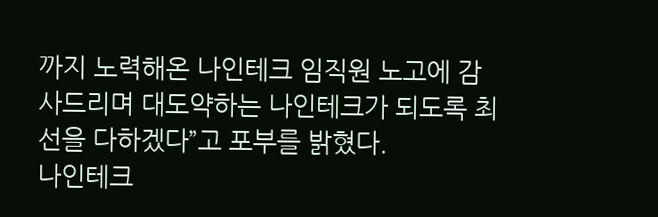까지 노력해온 나인테크 임직원 노고에 감사드리며 대도약하는 나인테크가 되도록 최선을 다하겠다”고 포부를 밝혔다.
나인테크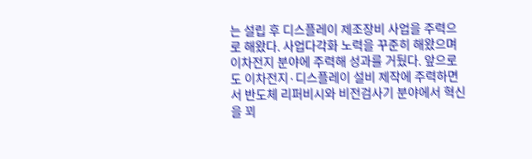는 설립 후 디스플레이 제조장비 사업을 주력으로 해왔다. 사업다각화 노력을 꾸준히 해왔으며 이차전지 분야에 주력해 성과를 거뒀다. 앞으로도 이차전지·디스플레이 설비 제작에 주력하면서 반도체 리퍼비시와 비전검사기 분야에서 혁신을 꾀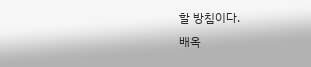할 방침이다.
배옥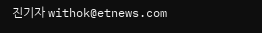진기자 withok@etnews.com